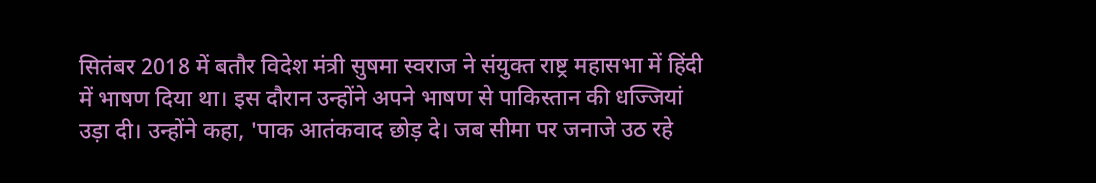सितंबर 2018 में बतौर विदेश मंत्री सुषमा स्वराज ने संयुक्त राष्ट्र महासभा में हिंदी में भाषण दिया था। इस दौरान उन्होंने अपने भाषण से पाकिस्तान की धज्जियां उड़ा दी। उन्होंने कहा, 'पाक आतंकवाद छोड़ दे। जब सीमा पर जनाजे उठ रहे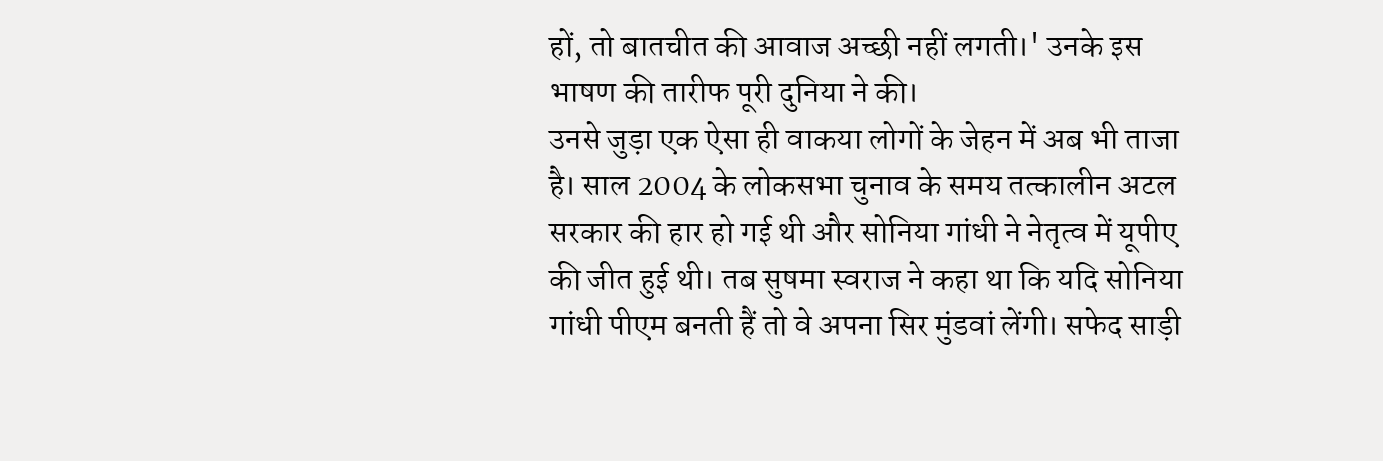हों, तो बातचीत की आवाज अच्छी नहीं लगती।' उनके इस भाषण की तारीफ पूरी दुनिया ने की।
उनसे जुड़ा एक ऐसा ही वाकया लोगों के जेहन में अब भी ताजा है। साल 2004 के लोकसभा चुनाव के समय तत्कालीन अटल सरकार की हार हो गई थी और सोनिया गांधी ने नेतृत्व में यूपीए की जीत हुई थी। तब सुषमा स्वराज ने कहा था कि यदि सोनिया गांधी पीएम बनती हैं तो वे अपना सिर मुंडवां लेंगी। सफेद साड़ी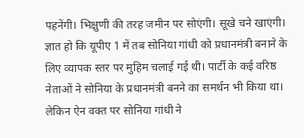पहनेंगी। भिक्षुणी की तरह जमीन पर सोएंगी। सूखे चने खाएंगी।
ज्ञात हो कि यूपीए 1 में तब सोनिया गांधी को प्रधानमंत्री बनाने के लिए व्यापक स्तर पर मुहिम चलाई गई थी। पार्टी के कई वरिष्ठ नेताओं ने सोनिया के प्रधानमंत्री बनने का समर्थन भी किया था। लेकिन ऐन वक्त पर सोनिया गांधी ने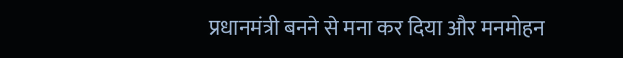प्रधानमंत्री बनने से मना कर दिया और मनमोहन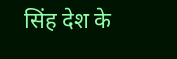सिंह देश के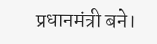प्रधानमंत्री बने।